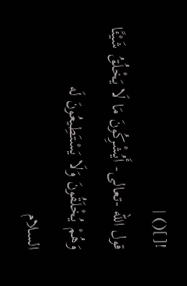![]() |
قول الله -تعالى- أَيُشْرِكُونَ مَا لَا يَخْلُقُ شَيْئًا وَهُمْ يُخْلَقُونَ وَلَا يَسْتَطِيعُونَ لَه
السلام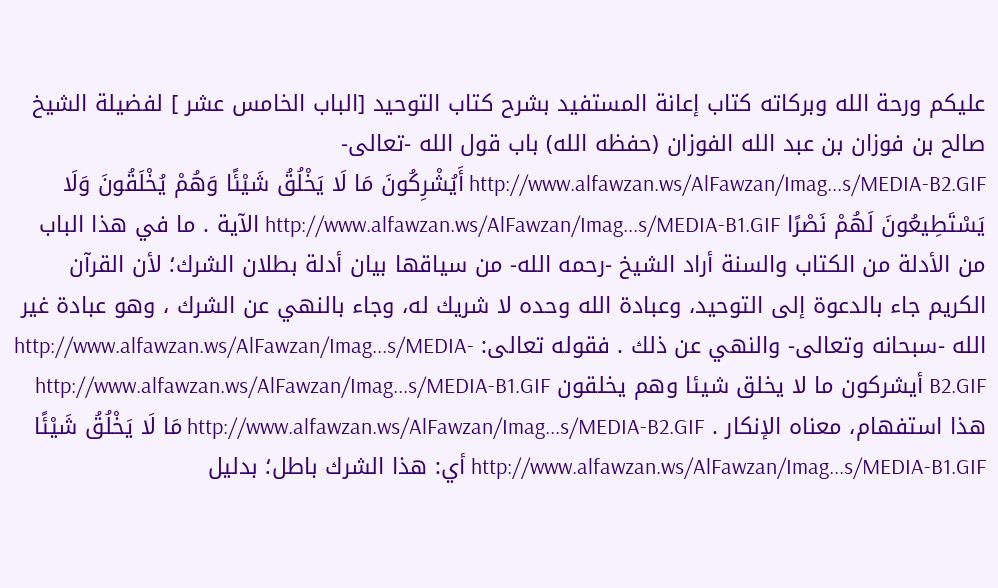عليكم ورحة الله وبركاته كتاب إعانة المستفيد بشرح كتاب التوحيد [الباب الخامس عشر ] لفضيلة الشيخ صالح بن فوزان بن عبد الله الفوزان (حفظه الله) باب قول الله -تعالى- http://www.alfawzan.ws/AlFawzan/Imag...s/MEDIA-B2.GIF أَيُشْرِكُونَ مَا لَا يَخْلُقُ شَيْئًا وَهُمْ يُخْلَقُونَ وَلَا يَسْتَطِيعُونَ لَهُمْ نَصْرًا http://www.alfawzan.ws/AlFawzan/Imag...s/MEDIA-B1.GIF الآية . ما في هذا الباب من الأدلة من الكتاب والسنة أراد الشيخ -رحمه الله- من سياقها بيان أدلة بطلان الشرك؛ لأن القرآن الكريم جاء بالدعوة إلى التوحيد، وعبادة الله وحده لا شريك له، وجاء بالنهي عن الشرك ، وهو عبادة غير الله -سبحانه وتعالى- والنهي عن ذلك . فقوله تعالى: http://www.alfawzan.ws/AlFawzan/Imag...s/MEDIA-B2.GIF أيشركون ما لا يخلق شيئا وهم يخلقون http://www.alfawzan.ws/AlFawzan/Imag...s/MEDIA-B1.GIF هذا استفهام، معناه الإنكار . http://www.alfawzan.ws/AlFawzan/Imag...s/MEDIA-B2.GIF مَا لَا يَخْلُقُ شَيْئًا http://www.alfawzan.ws/AlFawzan/Imag...s/MEDIA-B1.GIF أي: هذا الشرك باطل؛ بدليل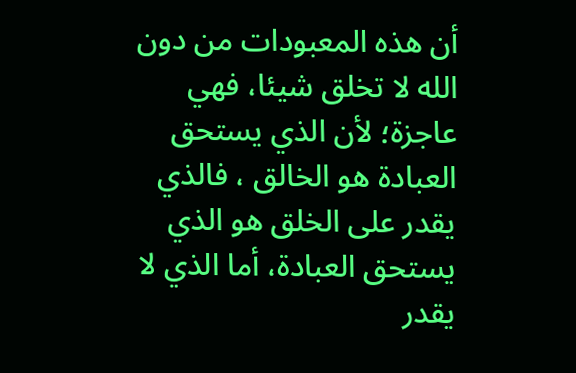أن هذه المعبودات من دون الله لا تخلق شيئا، فهي عاجزة؛ لأن الذي يستحق العبادة هو الخالق ، فالذي يقدر على الخلق هو الذي يستحق العبادة، أما الذي لا يقدر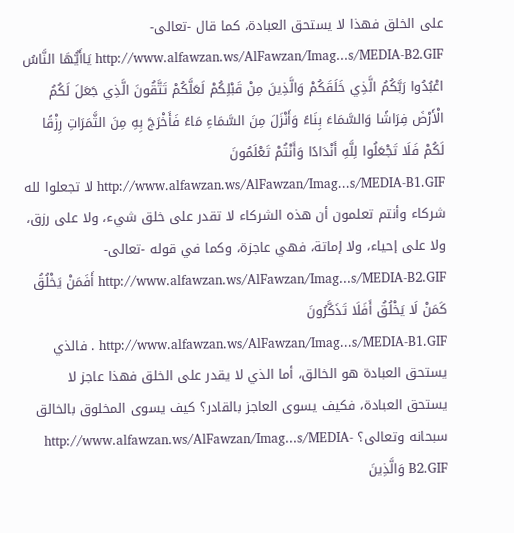على الخلق فهذا لا يستحق العبادة، كما قال -تعالى- http://www.alfawzan.ws/AlFawzan/Imag...s/MEDIA-B2.GIF يَاأَيُّهَا النَّاسُ اعْبُدُوا رَبَّكُمُ الَّذِي خَلَقَكُمْ وَالَّذِينَ مِنْ قَبْلِكُمْ لَعَلَّكُمْ تَتَّقُونَ الَّذِي جَعَلَ لَكُمُ الْأَرْضَ فِرَاشًا وَالسَّمَاءَ بِنَاءً وَأَنْزَلَ مِنَ السَّمَاءِ مَاءً فَأَخْرَجَ بِهِ مِنَ الثَّمَرَاتِ رِزْقًا لَكُمْ فَلَا تَجْعَلُوا لِلَّهِ أَنْدَادًا وَأَنْتُمْ تَعْلَمُونَ http://www.alfawzan.ws/AlFawzan/Imag...s/MEDIA-B1.GIF لا تجعلوا لله شركاء وأنتم تعلمون أن هذه الشركاء لا تقدر على خلق شيء، ولا على رزق، ولا على إحياء، ولا إماتة، فهي عاجزة، وكما في قوله -تعالى- http://www.alfawzan.ws/AlFawzan/Imag...s/MEDIA-B2.GIF أَفَمَنْ يَخْلُقُ كَمَنْ لَا يَخْلُقُ أَفَلَا تَذَكَّرُونَ http://www.alfawzan.ws/AlFawzan/Imag...s/MEDIA-B1.GIF . فالذي يستحق العبادة هو الخالق، أما الذي لا يقدر على الخلق فهذا عاجز لا يستحق العبادة، فكيف يسوى العاجز بالقادر؟ كيف يسوى المخلوق بالخالق سبحانه وتعالى؟ http://www.alfawzan.ws/AlFawzan/Imag...s/MEDIA-B2.GIF وَالَّذِينَ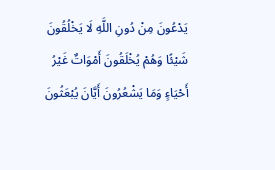يَدْعُونَ مِنْ دُونِ اللَّهِ لَا يَخْلُقُونَ شَيْئًا وَهُمْ يُخْلَقُونَ أَمْوَاتٌ غَيْرُ أَحْيَاءٍ وَمَا يَشْعُرُونَ أَيَّانَ يُبْعَثُونَ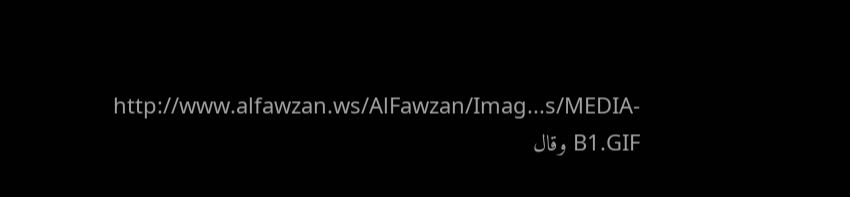http://www.alfawzan.ws/AlFawzan/Imag...s/MEDIA-B1.GIF وقال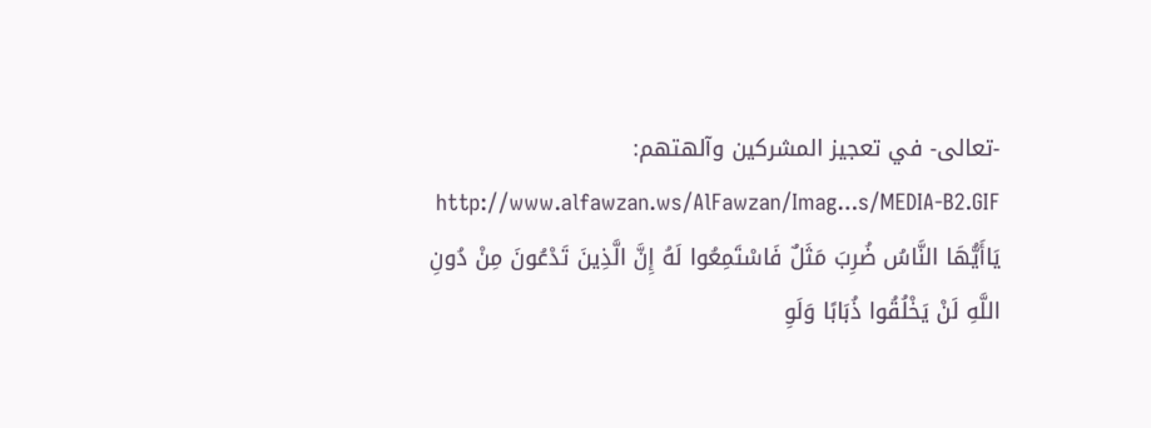-تعالى- في تعجيز المشركين وآلهتهم: http://www.alfawzan.ws/AlFawzan/Imag...s/MEDIA-B2.GIF يَاأَيُّهَا النَّاسُ ضُرِبَ مَثَلٌ فَاسْتَمِعُوا لَهُ إِنَّ الَّذِينَ تَدْعُونَ مِنْ دُونِ اللَّهِ لَنْ يَخْلُقُوا ذُبَابًا وَلَوِ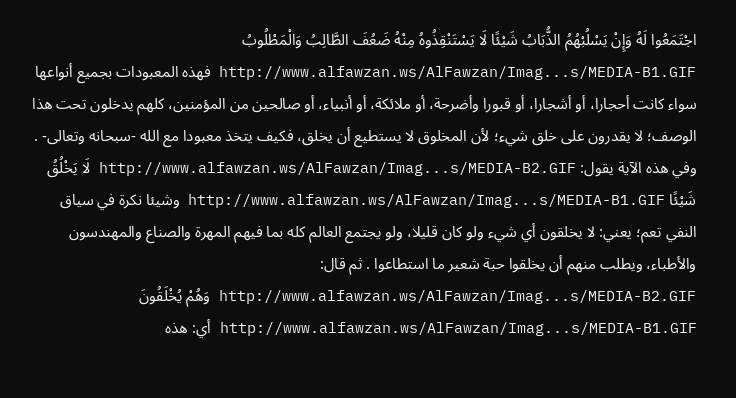اجْتَمَعُوا لَهُ وَإِنْ يَسْلُبْهُمُ الذُّبَابُ شَيْئًا لَا يَسْتَنْقِذُوهُ مِنْهُ ضَعُفَ الطَّالِبُ وَالْمَطْلُوبُ http://www.alfawzan.ws/AlFawzan/Imag...s/MEDIA-B1.GIF فهذه المعبودات بجميع أنواعها سواء كانت أحجارا، أو أشجارا، أو قبورا وأضرحة، أو ملائكة، أو أنبياء، أو صالحين من المؤمنين، كلهم يدخلون تحت هذا الوصف؛ لا يقدرون على خلق شيء؛ لأن المخلوق لا يستطيع أن يخلق، فكيف يتخذ معبودا مع الله -سبحانه وتعالى- . وفي هذه الآية يقول: http://www.alfawzan.ws/AlFawzan/Imag...s/MEDIA-B2.GIF لَا يَخْلُقُ شَيْئًا http://www.alfawzan.ws/AlFawzan/Imag...s/MEDIA-B1.GIF وشيئا نكرة في سياق النفي تعم؛ يعني: لا يخلقون أي شيء ولو كان قليلا، ولو يجتمع العالم كله بما فيهم المهرة والصناع والمهندسون والأطباء، ويطلب منهم أن يخلقوا حبة شعير ما استطاعوا . ثم قال: http://www.alfawzan.ws/AlFawzan/Imag...s/MEDIA-B2.GIF وَهُمْ يُخْلَقُونَ http://www.alfawzan.ws/AlFawzan/Imag...s/MEDIA-B1.GIF أي: هذه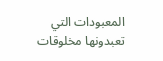المعبودات التي تعبدونها مخلوقات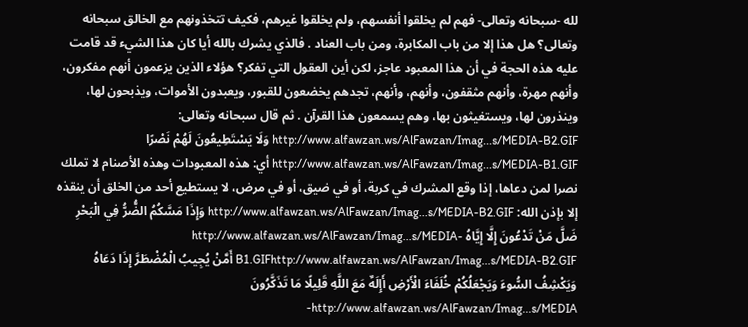لله -سبحانه وتعالى- فهم لم يخلقوا أنفسهم، ولم يخلقوا غيرهم، فكيف تتخذونهم مع الخالق سبحانه وتعالى؟ هل هذا إلا من باب المكابرة، ومن باب العناد . فالذي يشرك بالله أيا كان هذا الشيء قد قامت عليه هذه الحجة في أن هذا المعبود عاجز، لكن أين العقول التي تفكر؟ هؤلاء الذين يزعمون أنهم مفكرون، وأنهم مهرة، وأنهم مثقفون، وأنهم، وأنهم، تجدهم يخضعون للقبور، ويعبدون الأموات، ويذبحون لها، وينذرون لها، ويستغيثون بها، وهم يسمعون هذا القرآن . ثم قال سبحانه وتعالى: http://www.alfawzan.ws/AlFawzan/Imag...s/MEDIA-B2.GIF وَلَا يَسْتَطِيعُونَ لَهُمْ نَصْرًا http://www.alfawzan.ws/AlFawzan/Imag...s/MEDIA-B1.GIF أي: هذه المعبودات وهذه الأصنام لا تملك نصرا لمن دعاها، إذا وقع المشرك في كربة، أو في ضيق، أو في مرض، لا يستطيع أحد من الخلق أن ينقذه إلا بإذن الله: http://www.alfawzan.ws/AlFawzan/Imag...s/MEDIA-B2.GIF وَإِذَا مَسَّكُمُ الضُّرُّ فِي الْبَحْرِ ضَلَّ مَنْ تَدْعُونَ إِلَّا إِيَّاهُ http://www.alfawzan.ws/AlFawzan/Imag...s/MEDIA-B1.GIFhttp://www.alfawzan.ws/AlFawzan/Imag...s/MEDIA-B2.GIF أَمَّنْ يُجِيبُ الْمُضْطَرَّ إِذَا دَعَاهُ وَيَكْشِفُ السُّوءَ وَيَجْعَلُكُمْ خُلَفَاءَ الْأَرْضِ أَإِلَهٌ مَعَ اللَّهِ قَلِيلًا مَا تَذَكَّرُونَ http://www.alfawzan.ws/AlFawzan/Imag...s/MEDIA-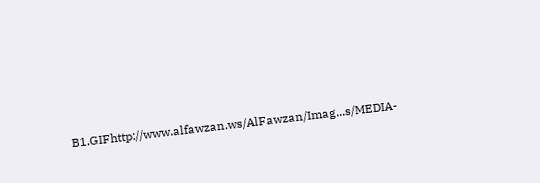B1.GIFhttp://www.alfawzan.ws/AlFawzan/Imag...s/MEDIA-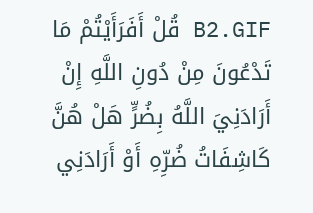B2.GIF قُلْ أَفَرَأَيْتُمْ مَا تَدْعُونَ مِنْ دُونِ اللَّهِ إِنْ أَرَادَنِيَ اللَّهُ بِضُرٍّ هَلْ هُنَّ كَاشِفَاتُ ضُرِّهِ أَوْ أَرَادَنِي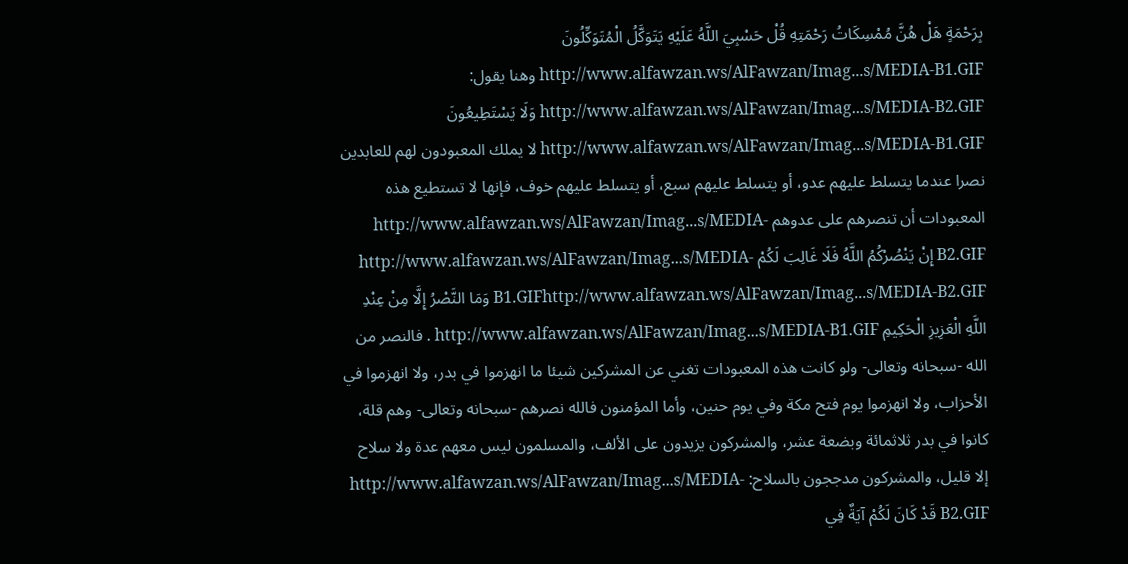بِرَحْمَةٍ هَلْ هُنَّ مُمْسِكَاتُ رَحْمَتِهِ قُلْ حَسْبِيَ اللَّهُ عَلَيْهِ يَتَوَكَّلُ الْمُتَوَكِّلُونَ http://www.alfawzan.ws/AlFawzan/Imag...s/MEDIA-B1.GIF وهنا يقول: http://www.alfawzan.ws/AlFawzan/Imag...s/MEDIA-B2.GIF وَلَا يَسْتَطِيعُونَ http://www.alfawzan.ws/AlFawzan/Imag...s/MEDIA-B1.GIF لا يملك المعبودون لهم للعابدين نصرا عندما يتسلط عليهم عدو، أو يتسلط عليهم سبع، أو يتسلط عليهم خوف، فإنها لا تستطيع هذه المعبودات أن تنصرهم على عدوهم http://www.alfawzan.ws/AlFawzan/Imag...s/MEDIA-B2.GIF إِنْ يَنْصُرْكُمُ اللَّهُ فَلَا غَالِبَ لَكُمْ http://www.alfawzan.ws/AlFawzan/Imag...s/MEDIA-B1.GIFhttp://www.alfawzan.ws/AlFawzan/Imag...s/MEDIA-B2.GIF وَمَا النَّصْرُ إِلَّا مِنْ عِنْدِ اللَّهِ الْعَزِيزِ الْحَكِيمِ http://www.alfawzan.ws/AlFawzan/Imag...s/MEDIA-B1.GIF . فالنصر من الله -سبحانه وتعالى- ولو كانت هذه المعبودات تغني عن المشركين شيئا ما انهزموا في بدر، ولا انهزموا في الأحزاب، ولا انهزموا يوم فتح مكة وفي يوم حنين، وأما المؤمنون فالله نصرهم -سبحانه وتعالى- وهم قلة، كانوا في بدر ثلاثمائة وبضعة عشر، والمشركون يزيدون على الألف، والمسلمون ليس معهم عدة ولا سلاح إلا قليل، والمشركون مدججون بالسلاح: http://www.alfawzan.ws/AlFawzan/Imag...s/MEDIA-B2.GIF قَدْ كَانَ لَكُمْ آيَةٌ فِي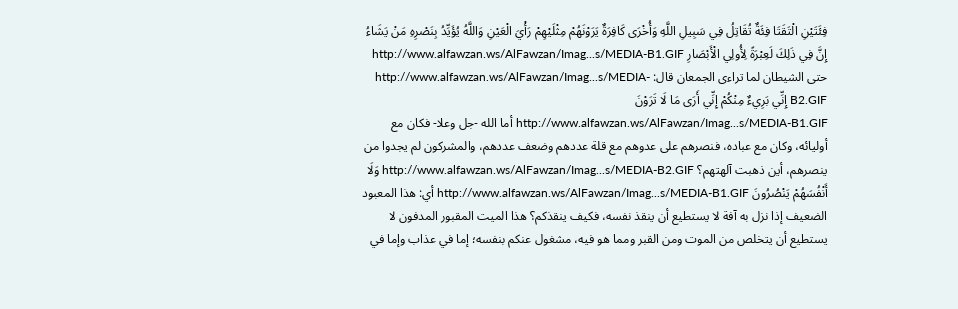فِئَتَيْنِ الْتَقَتَا فِئَةٌ تُقَاتِلُ فِي سَبِيلِ اللَّهِ وَأُخْرَى كَافِرَةٌ يَرَوْنَهُمْ مِثْلَيْهِمْ رَأْيَ الْعَيْنِ وَاللَّهُ يُؤَيِّدُ بِنَصْرِهِ مَنْ يَشَاءُ إِنَّ فِي ذَلِكَ لَعِبْرَةً لِأُولِي الْأَبْصَارِ http://www.alfawzan.ws/AlFawzan/Imag...s/MEDIA-B1.GIF حتى الشيطان لما تراءى الجمعان قال: http://www.alfawzan.ws/AlFawzan/Imag...s/MEDIA-B2.GIF إِنِّي بَرِيءٌ مِنْكُمْ إِنِّي أَرَى مَا لَا تَرَوْنَ http://www.alfawzan.ws/AlFawzan/Imag...s/MEDIA-B1.GIF أما الله -جل وعلا- فكان مع أوليائه، وكان مع عباده، فنصرهم على عدوهم مع قلة عددهم وضعف عددهم، والمشركون لم يجدوا من ينصرهم، أين ذهبت آلهتهم؟ http://www.alfawzan.ws/AlFawzan/Imag...s/MEDIA-B2.GIF وَلَا أَنْفُسَهُمْ يَنْصُرُونَ http://www.alfawzan.ws/AlFawzan/Imag...s/MEDIA-B1.GIF أي: هذا المعبود الضعيف إذا نزل به آفة لا يستطيع أن ينقذ نفسه، فكيف ينقذكم؟ هذا الميت المقبور المدفون لا يستطيع أن يتخلص من الموت ومن القبر ومما هو فيه، مشغول عنكم بنفسه؛ إما في عذاب وإما في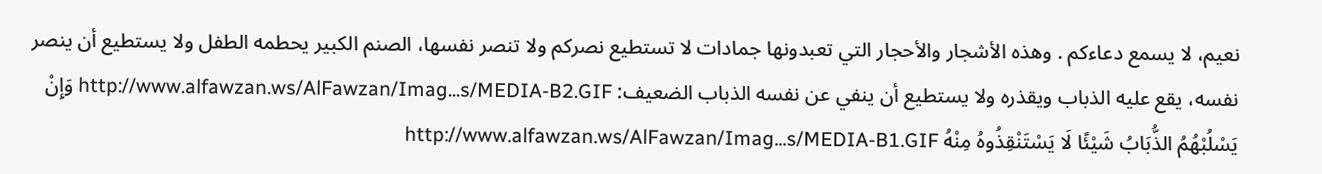نعيم، لا يسمع دعاءكم . وهذه الأشجار والأحجار التي تعبدونها جمادات لا تستطيع نصركم ولا تنصر نفسها، الصنم الكبير يحطمه الطفل ولا يستطيع أن ينصر نفسه، يقع عليه الذباب ويقذره ولا يستطيع أن ينفي عن نفسه الذباب الضعيف: http://www.alfawzan.ws/AlFawzan/Imag...s/MEDIA-B2.GIF وَإِنْ يَسْلُبْهُمُ الذُّبَابُ شَيْئًا لَا يَسْتَنْقِذُوهُ مِنْهُ http://www.alfawzan.ws/AlFawzan/Imag...s/MEDIA-B1.GIF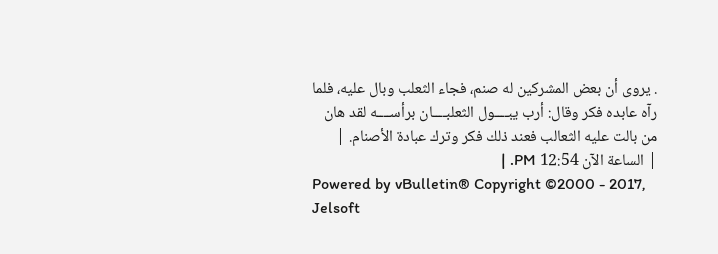. يروى أن بعض المشركين له صنم، فجاء الثعلب وبال عليه، فلما رآه عابده فكر وقال: أرب يبــــول الثعلبــــان برأســــه لقد هان من بالت عليه الثعالب فعند ذلك فكر وترك عبادة الأصنام. |
| الساعة الآن 12:54 PM. |
Powered by vBulletin® Copyright ©2000 - 2017, Jelsoft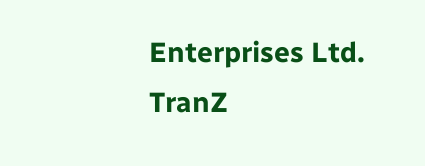Enterprises Ltd. TranZ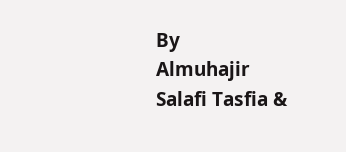By
Almuhajir
Salafi Tasfia &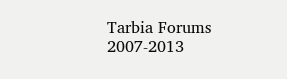Tarbia Forums 2007-2013